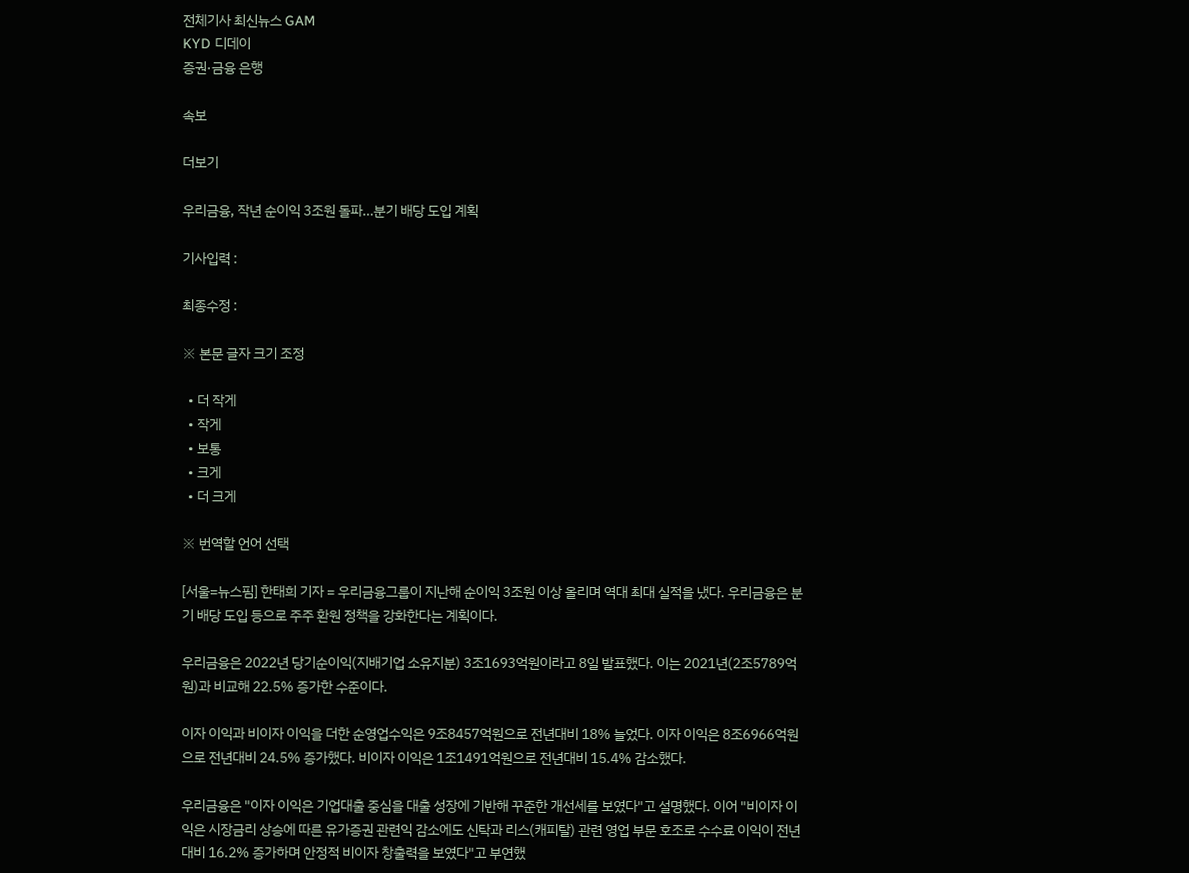전체기사 최신뉴스 GAM
KYD 디데이
증권·금융 은행

속보

더보기

우리금융, 작년 순이익 3조원 돌파…분기 배당 도입 계획

기사입력 :

최종수정 :

※ 본문 글자 크기 조정

  • 더 작게
  • 작게
  • 보통
  • 크게
  • 더 크게

※ 번역할 언어 선택

[서울=뉴스핌] 한태희 기자 = 우리금융그룹이 지난해 순이익 3조원 이상 올리며 역대 최대 실적을 냈다. 우리금융은 분기 배당 도입 등으로 주주 환원 정책을 강화한다는 계획이다.

우리금융은 2022년 당기순이익(지배기업 소유지분) 3조1693억원이라고 8일 발표했다. 이는 2021년(2조5789억원)과 비교해 22.5% 증가한 수준이다.

이자 이익과 비이자 이익을 더한 순영업수익은 9조8457억원으로 전년대비 18% 늘었다. 이자 이익은 8조6966억원으로 전년대비 24.5% 증가했다. 비이자 이익은 1조1491억원으로 전년대비 15.4% 감소했다.

우리금융은 "이자 이익은 기업대출 중심을 대출 성장에 기반해 꾸준한 개선세를 보였다"고 설명했다. 이어 "비이자 이익은 시장금리 상승에 따른 유가증권 관련익 감소에도 신탁과 리스(캐피탈) 관련 영업 부문 호조로 수수료 이익이 전년대비 16.2% 증가하며 안정적 비이자 창출력을 보였다"고 부연했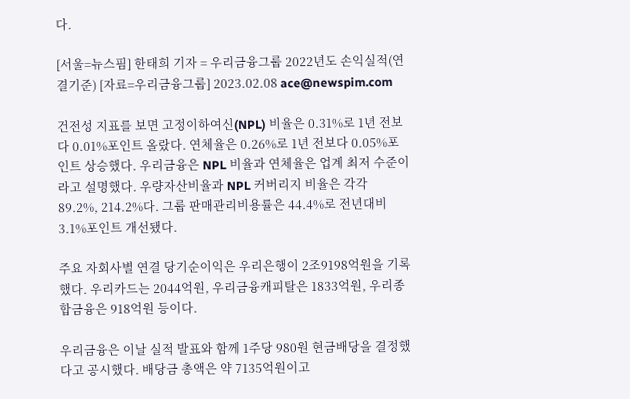다.

[서울=뉴스핌] 한태희 기자 = 우리금융그룹 2022년도 손익실적(연결기준) [자료=우리금융그룹] 2023.02.08 ace@newspim.com

건전성 지표를 보면 고정이하여신(NPL) 비율은 0.31%로 1년 전보다 0.01%포인트 올랐다. 연체율은 0.26%로 1년 전보다 0.05%포인트 상승했다. 우리금융은 NPL 비율과 연체율은 업계 최저 수준이라고 설명했다. 우량자산비율과 NPL 커버리지 비율은 각각 89.2%, 214.2%다. 그룹 판매관리비용률은 44.4%로 전년대비 3.1%포인트 개선됐다.

주요 자회사별 연결 당기순이익은 우리은행이 2조9198억원을 기록했다. 우리카드는 2044억원, 우리금융캐피탈은 1833억원, 우리종합금융은 918억원 등이다.

우리금융은 이날 실적 발표와 함께 1주당 980원 현금배당을 결정했다고 공시했다. 배당금 총액은 약 7135억원이고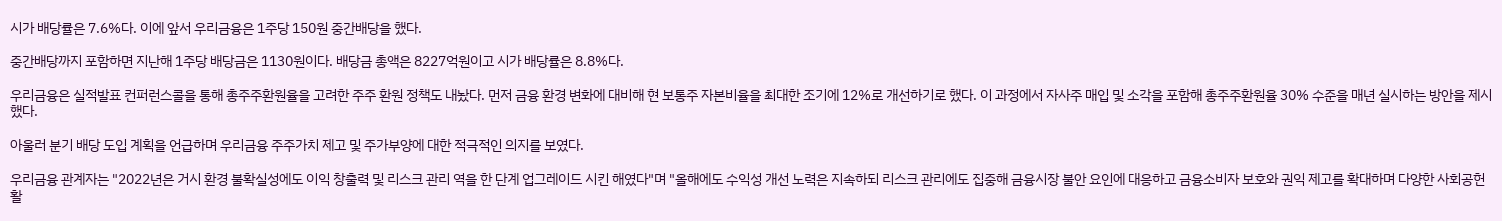시가 배당률은 7.6%다. 이에 앞서 우리금융은 1주당 150원 중간배당을 했다.

중간배당까지 포함하면 지난해 1주당 배당금은 1130원이다. 배당금 총액은 8227억원이고 시가 배당률은 8.8%다.

우리금융은 실적발표 컨퍼런스콜을 통해 총주주환원율을 고려한 주주 환원 정책도 내놨다. 먼저 금융 환경 변화에 대비해 현 보통주 자본비율을 최대한 조기에 12%로 개선하기로 했다. 이 과정에서 자사주 매입 및 소각을 포함해 총주주환원율 30% 수준을 매년 실시하는 방안을 제시했다.

아울러 분기 배당 도입 계획을 언급하며 우리금융 주주가치 제고 및 주가부양에 대한 적극적인 의지를 보였다.

우리금융 관계자는 "2022년은 거시 환경 불확실성에도 이익 창출력 및 리스크 관리 역을 한 단계 업그레이드 시킨 해였다"며 "올해에도 수익성 개선 노력은 지속하되 리스크 관리에도 집중해 금융시장 불안 요인에 대응하고 금융소비자 보호와 권익 제고를 확대하며 다양한 사회공헌활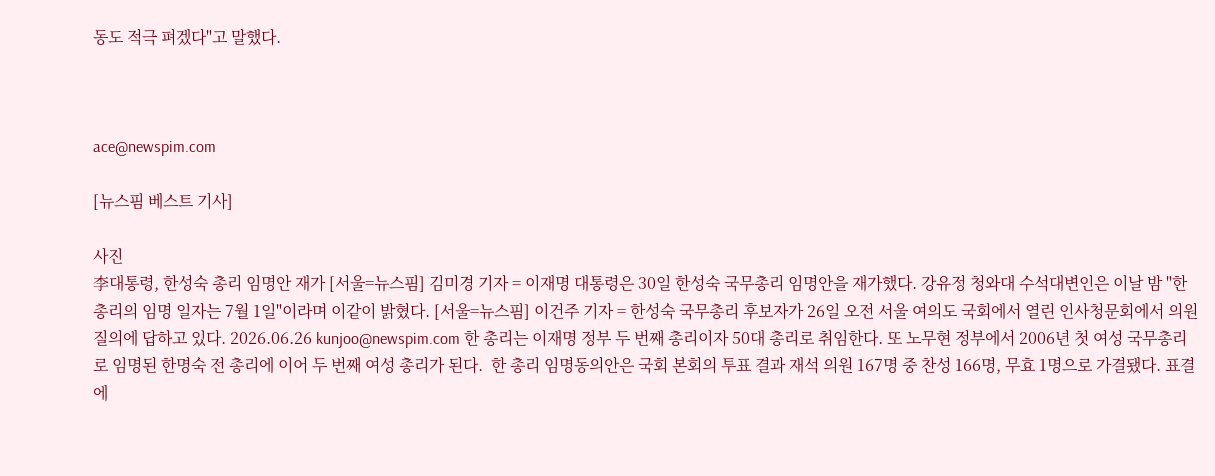동도 적극 펴겠다"고 말했다.



ace@newspim.com

[뉴스핌 베스트 기사]

사진
李대통령, 한성숙 총리 임명안 재가 [서울=뉴스핌] 김미경 기자 = 이재명 대통령은 30일 한성숙 국무총리 임명안을 재가했다. 강유정 청와대 수석대변인은 이날 밤 "한 총리의 임명 일자는 7월 1일"이라며 이같이 밝혔다. [서울=뉴스핌] 이건주 기자 = 한성숙 국무총리 후보자가 26일 오전 서울 여의도 국회에서 열린 인사청문회에서 의원 질의에 답하고 있다. 2026.06.26 kunjoo@newspim.com 한 총리는 이재명 정부 두 번째 총리이자 50대 총리로 취임한다. 또 노무현 정부에서 2006년 첫 여성 국무총리로 임명된 한명숙 전 총리에 이어 두 번째 여성 총리가 된다.  한 총리 임명동의안은 국회 본회의 투표 결과 재석 의원 167명 중 찬성 166명, 무효 1명으로 가결됐다. 표결에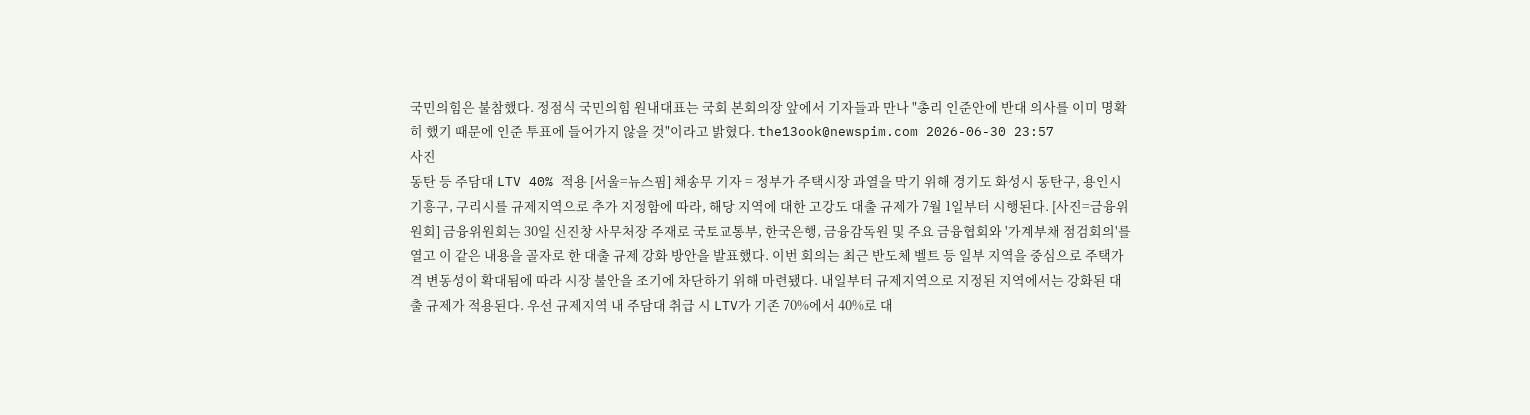국민의힘은 불참했다. 정점식 국민의힘 원내대표는 국회 본회의장 앞에서 기자들과 만나 "총리 인준안에 반대 의사를 이미 명확히 했기 때문에 인준 투표에 들어가지 않을 것"이라고 밝혔다. the13ook@newspim.com 2026-06-30 23:57
사진
동탄 등 주담대 LTV 40% 적용 [서울=뉴스핌] 채송무 기자 = 정부가 주택시장 과열을 막기 위해 경기도 화성시 동탄구, 용인시 기흥구, 구리시를 규제지역으로 추가 지정함에 따라, 해당 지역에 대한 고강도 대출 규제가 7월 1일부터 시행된다. [사진=금융위원회] 금융위원회는 30일 신진창 사무처장 주재로 국토교통부, 한국은행, 금융감독원 및 주요 금융협회와 '가계부채 점검회의'를 열고 이 같은 내용을 골자로 한 대출 규제 강화 방안을 발표했다. 이번 회의는 최근 반도체 벨트 등 일부 지역을 중심으로 주택가격 변동성이 확대됨에 따라 시장 불안을 조기에 차단하기 위해 마련됐다. 내일부터 규제지역으로 지정된 지역에서는 강화된 대출 규제가 적용된다. 우선 규제지역 내 주담대 취급 시 LTV가 기존 70%에서 40%로 대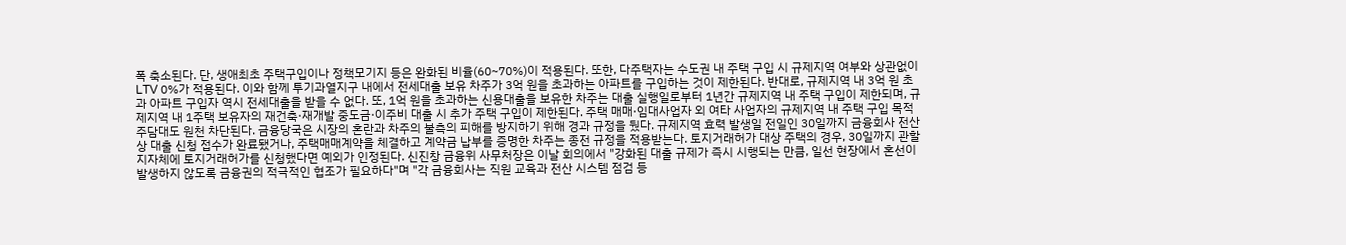폭 축소된다. 단, 생애최초 주택구입이나 정책모기지 등은 완화된 비율(60~70%)이 적용된다. 또한, 다주택자는 수도권 내 주택 구입 시 규제지역 여부와 상관없이 LTV 0%가 적용된다. 이와 함께 투기과열지구 내에서 전세대출 보유 차주가 3억 원을 초과하는 아파트를 구입하는 것이 제한된다. 반대로, 규제지역 내 3억 원 초과 아파트 구입자 역시 전세대출을 받을 수 없다. 또, 1억 원을 초과하는 신용대출을 보유한 차주는 대출 실행일로부터 1년간 규제지역 내 주택 구입이 제한되며, 규제지역 내 1주택 보유자의 재건축·재개발 중도금·이주비 대출 시 추가 주택 구입이 제한된다. 주택 매매·임대사업자 외 여타 사업자의 규제지역 내 주택 구입 목적 주담대도 원천 차단된다. 금융당국은 시장의 혼란과 차주의 불측의 피해를 방지하기 위해 경과 규정을 뒀다. 규제지역 효력 발생일 전일인 30일까지 금융회사 전산상 대출 신청 접수가 완료됐거나, 주택매매계약을 체결하고 계약금 납부를 증명한 차주는 종전 규정을 적용받는다. 토지거래허가 대상 주택의 경우, 30일까지 관할 지자체에 토지거래허가를 신청했다면 예외가 인정된다. 신진창 금융위 사무처장은 이날 회의에서 "강화된 대출 규제가 즉시 시행되는 만큼, 일선 현장에서 혼선이 발생하지 않도록 금융권의 적극적인 협조가 필요하다"며 "각 금융회사는 직원 교육과 전산 시스템 점검 등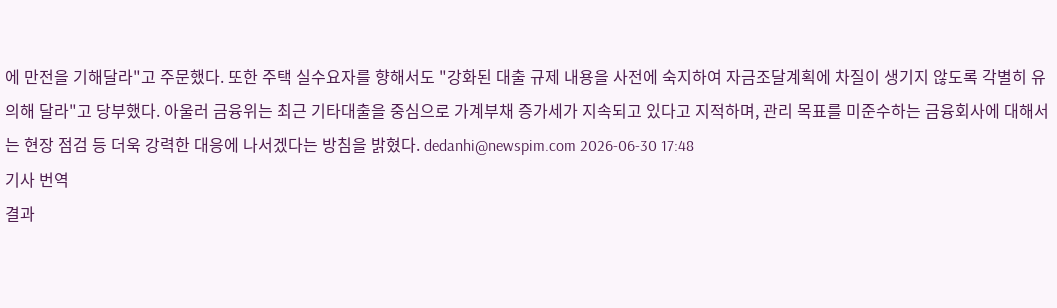에 만전을 기해달라"고 주문했다. 또한 주택 실수요자를 향해서도 "강화된 대출 규제 내용을 사전에 숙지하여 자금조달계획에 차질이 생기지 않도록 각별히 유의해 달라"고 당부했다. 아울러 금융위는 최근 기타대출을 중심으로 가계부채 증가세가 지속되고 있다고 지적하며, 관리 목표를 미준수하는 금융회사에 대해서는 현장 점검 등 더욱 강력한 대응에 나서겠다는 방침을 밝혔다. dedanhi@newspim.com 2026-06-30 17:48
기사 번역
결과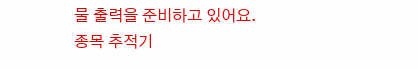물 출력을 준비하고 있어요.
종목 추적기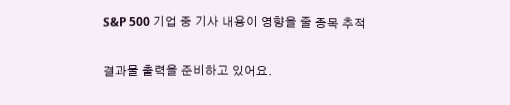S&P 500 기업 중 기사 내용이 영향을 줄 종목 추적

결과물 출력을 준비하고 있어요.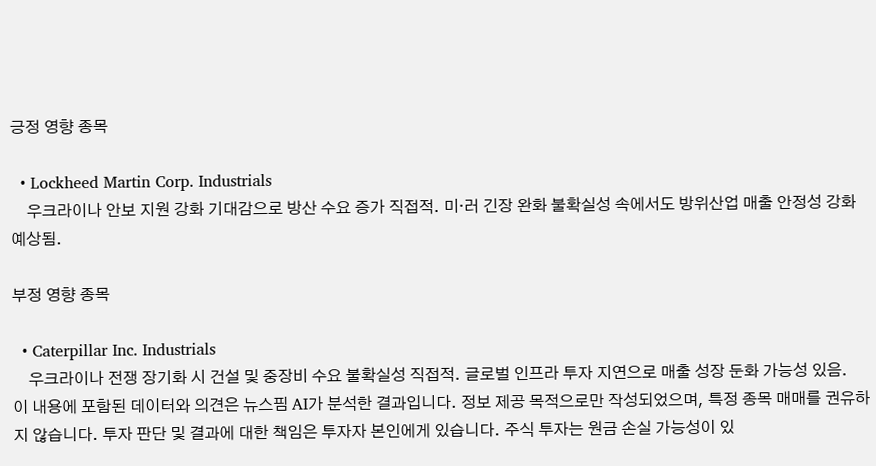긍정 영향 종목

  • Lockheed Martin Corp. Industrials
    우크라이나 안보 지원 강화 기대감으로 방산 수요 증가 직접적. 미·러 긴장 완화 불확실성 속에서도 방위산업 매출 안정성 강화 예상됨.

부정 영향 종목

  • Caterpillar Inc. Industrials
    우크라이나 전쟁 장기화 시 건설 및 중장비 수요 불확실성 직접적. 글로벌 인프라 투자 지연으로 매출 성장 둔화 가능성 있음.
이 내용에 포함된 데이터와 의견은 뉴스핌 AI가 분석한 결과입니다. 정보 제공 목적으로만 작성되었으며, 특정 종목 매매를 권유하지 않습니다. 투자 판단 및 결과에 대한 책임은 투자자 본인에게 있습니다. 주식 투자는 원금 손실 가능성이 있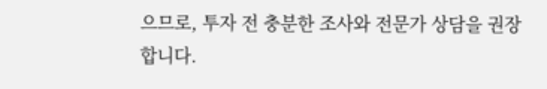으므로, 투자 전 충분한 조사와 전문가 상담을 권장합니다.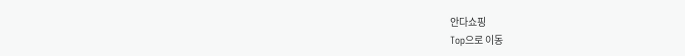안다쇼핑
Top으로 이동